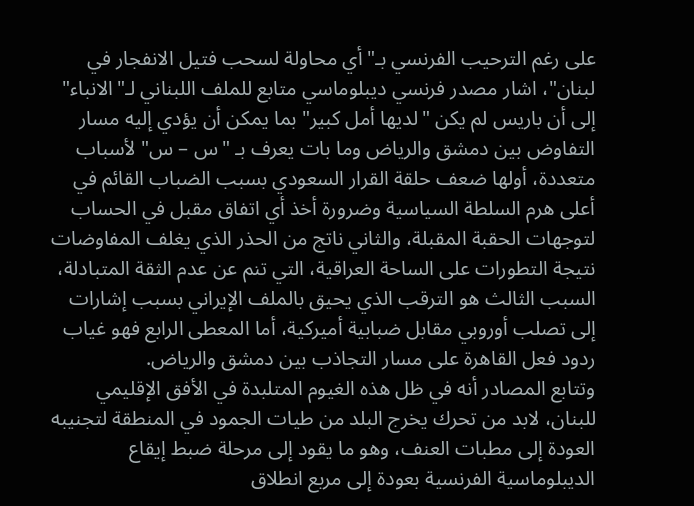على رغم الترحيب الفرنسي بـ"أي محاولة لسحب فتيل الانفجار في لبنان"، اشار مصدر فرنسي ديبلوماسي متابع للملف اللبناني لـ"الانباء" إلى أن باريس لم يكن "لديها أمل كبير" بما يمكن أن يؤدي إليه مسار التفاوض بين دمشق والرياض وما بات يعرف بـ "س – س" لأسباب متعددة، أولها ضعف حلقة القرار السعودي بسبب الضباب القائم في أعلى هرم السلطة السياسية وضرورة أخذ أي اتفاق مقبل في الحساب لتوجهات الحقبة المقبلة، والثاني ناتج من الحذر الذي يغلف المفاوضات نتيجة التطورات على الساحة العراقية، التي تنم عن عدم الثقة المتبادلة، السبب الثالث هو الترقب الذي يحيق بالملف الإيراني بسبب إشارات إلى تصلب أوروبي مقابل ضبابية أميركية، أما المعطى الرابع فهو غياب ردود فعل القاهرة على مسار التجاذب بين دمشق والرياض.
وتتابع المصادر أنه في ظل هذه الغيوم المتلبدة في الأفق الإقليمي للبنان، لابد من تحرك يخرج البلد من طيات الجمود في المنطقة لتجنيبه العودة إلى مطبات العنف، وهو ما يقود إلى مرحلة ضبط إيقاع الديبلوماسية الفرنسية بعودة إلى مربع انطلاق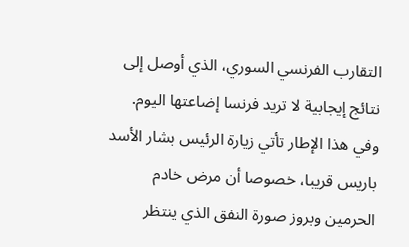التقارب الفرنسي السوري، الذي أوصل إلى نتائج إيجابية لا تريد فرنسا إضاعتها اليوم. وفي هذا الإطار تأتي زيارة الرئيس بشار الأسد باريس قريبا، خصوصا أن مرض خادم الحرمين وبروز صورة النفق الذي ينتظر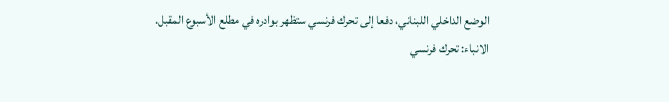الوضع الداخلي اللبناني، دفعا إلى تحرك فرنسي ستظهر بوادره في مطلع الأسبوع المقبل.
الانباء: تحرك فرنسي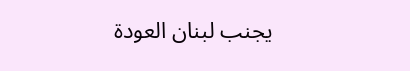يجنب لبنان العودة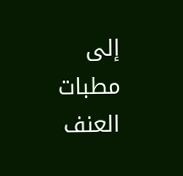إلى مطبات العنف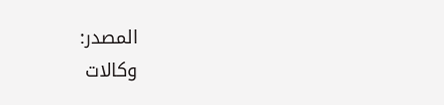المصدر:
وكالات